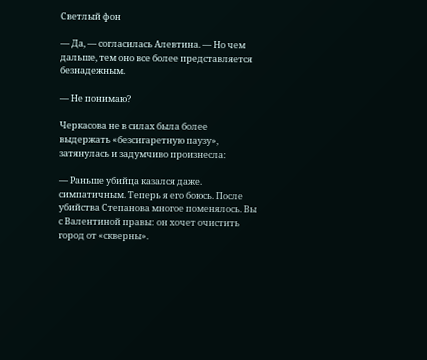Светлый фон

— Да, — согласилась Алевтина. — Но чем дальше, тем оно все более представляется безнадежным.

— Не понимаю?

Черкасова не в силах была более выдержать «безсигаретную паузу», затянулась и задумчиво произнесла:

— Раньше убийца казался даже. симпатичным. Теперь я его боюсь. После убийства Степанова многое поменялось. Вы с Валентиной правы: он хочет очистить город от «скверны».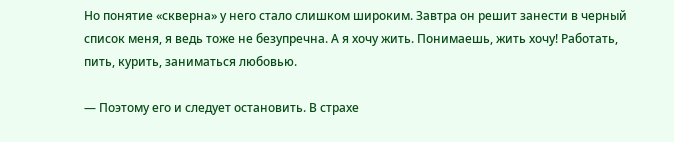Но понятие «скверна» у него стало слишком широким. Завтра он решит занести в черный список меня, я ведь тоже не безупречна. А я хочу жить. Понимаешь, жить хочу! Работать, пить, курить, заниматься любовью.

— Поэтому его и следует остановить. В страхе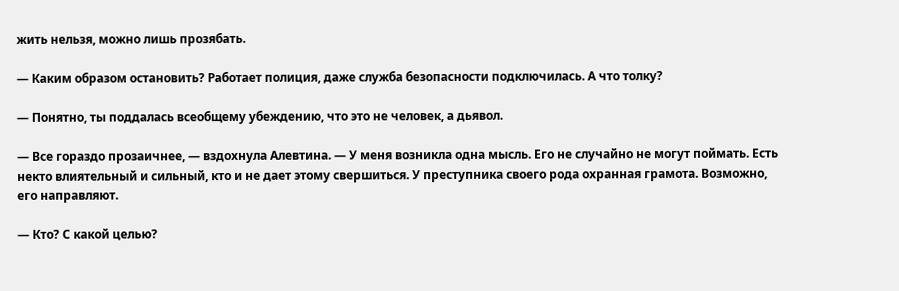жить нельзя, можно лишь прозябать.

— Каким образом остановить? Работает полиция, даже служба безопасности подключилась. А что толку?

— Понятно, ты поддалась всеобщему убеждению, что это не человек, а дьявол.

— Все гораздо прозаичнее, — вздохнула Алевтина. — У меня возникла одна мысль. Его не случайно не могут поймать. Есть некто влиятельный и сильный, кто и не дает этому свершиться. У преступника своего рода охранная грамота. Возможно, его направляют.

— Кто? С какой целью?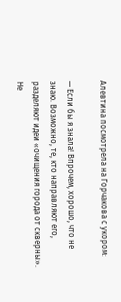Алевтина посмотрела на Горчакова с укором:

— Если бы я знала! Впрочем, хорошо, что не знаю. Возможно, те, кто направляют его, разделяют идеи «очищения города от скверны». Не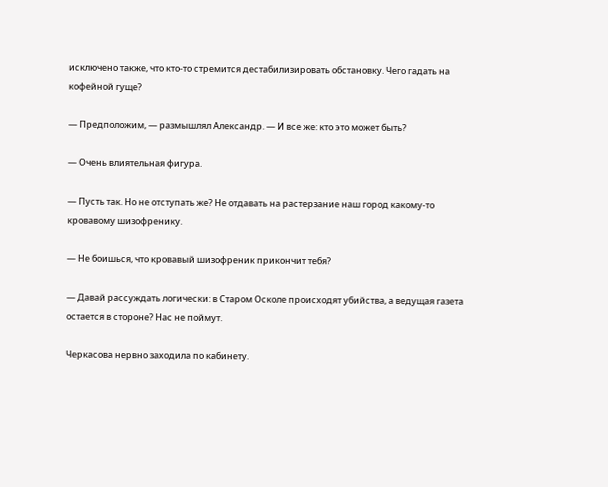исключено также, что кто-то стремится дестабилизировать обстановку. Чего гадать на кофейной гуще?

— Предположим, — размышлял Александр. — И все же: кто это может быть?

— Очень влиятельная фигура.

— Пусть так. Но не отступать же? Не отдавать на растерзание наш город какому-то кровавому шизофренику.

— Не боишься, что кровавый шизофреник прикончит тебя?

— Давай рассуждать логически: в Старом Осколе происходят убийства, а ведущая газета остается в стороне? Нас не поймут.

Черкасова нервно заходила по кабинету.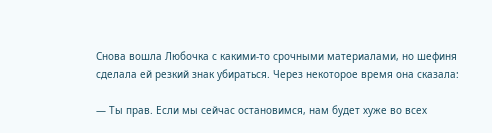Снова вошла Любочка с какими-то срочными материалами, но шефиня сделала ей резкий знак убираться. Через некоторое время она сказала:

— Ты прав. Если мы сейчас остановимся, нам будет хуже во всех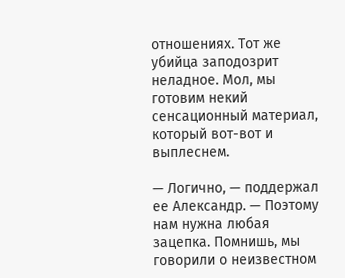отношениях. Тот же убийца заподозрит неладное. Мол, мы готовим некий сенсационный материал, который вот-вот и выплеснем.

— Логично, — поддержал ее Александр. — Поэтому нам нужна любая зацепка. Помнишь, мы говорили о неизвестном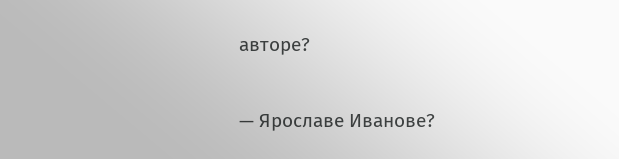авторе?

— Ярославе Иванове?